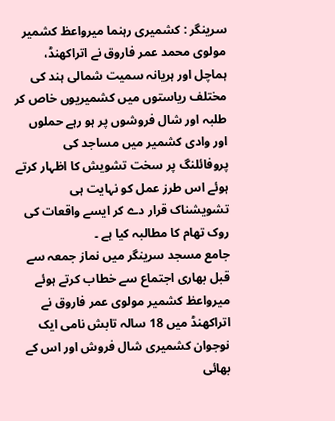سرینگر : کشمیری رہنما میرواعظ کشمیر مولوی محمد عمر فاروق نے اتراکھنڈ، ہماچل اور ہریانہ سمیت شمالی ہند کی مختلف ریاستوں میں کشمیریوں خاص کر طلبہ اور شال فروشوں پر ہو رہے حملوں اور وادی کشمیر میں مساجد کی پروفائلنگ پر سخت تشویش کا اظہار کرتے ہوئے اس طرز عمل کو نہایت ہی تشویشناک قرار دے کر ایسے واقعات کی روک تھام کا مطالبہ کیا ہے ۔
جامع مسجد سرینگر میں نماز جمعہ سے قبل بھاری اجتماع سے خطاب کرتے ہوئے میرواعظ کشمیر مولوی عمر فاروق نے اتراکھنڈ میں 18 سالہ تابش نامی ایک نوجوان کشمیری شال فروش اور اس کے بھائی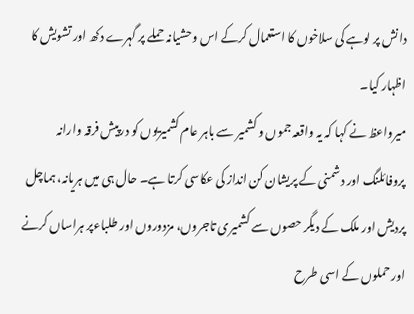دانش پر لوہے کی سلاخوں کا استعمال کرکے اس وحشیانہ حملے پر گہرے دکھ اور تشویش کا اظہار کیا۔
میرواعظ نے کہا کہ یہ واقعہ جموں و کشمیر سے باہر عام کشمیریوں کو درپیش فرقہ وارانہ پروفائلنگ اور دشمنی کے پریشان کن انداز کی عکاسی کرتا ہے۔ حال ہی میں ہریانہ، ہماچل پردیش اور ملک کے دیگر حصوں سے کشمیری تاجروں، مزدوروں اور طلباءپر ہراساں کرنے اور حملوں کے اسی طرح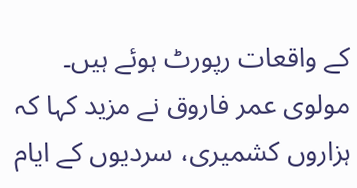کے واقعات رپورٹ ہوئے ہیں۔
مولوی عمر فاروق نے مزید کہا کہ ہزاروں کشمیری، سردیوں کے ایام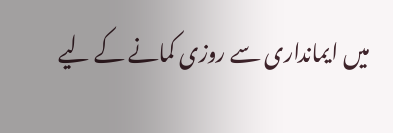میں ایمانداری سے روزی کمانے کے لیے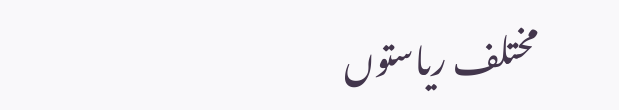مختلف ریاستوں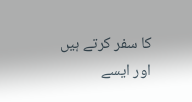کا سفر کرتے ہیں اور ایسے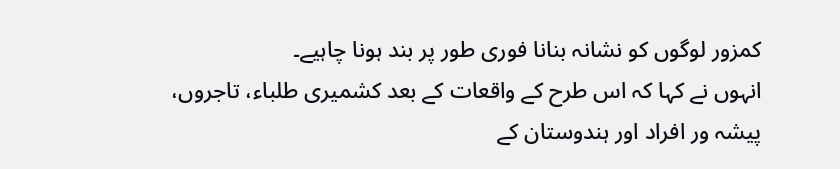کمزور لوگوں کو نشانہ بنانا فوری طور پر بند ہونا چاہیے۔
انہوں نے کہا کہ اس طرح کے واقعات کے بعد کشمیری طلباء، تاجروں، پیشہ ور افراد اور ہندوستان کے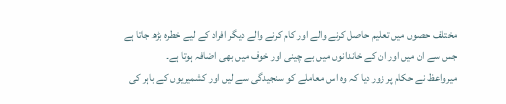مختلف حصوں میں تعلیم حاصل کرنے والے اور کام کرنے والے دیگر افراد کے لیے خطرہ بڑھ جاتا ہے جس سے ان میں اور ان کے خاندانوں میں بے چینی اور خوف میں بھی اضافہ ہوتا ہے۔
میرواعظ نے حکام پر زور دیا کہ وہ اس معاملے کو سنجیدگی سے لیں اور کشمیریوں کے باہر کی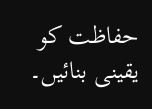حفاظت کو یقینی بنائیں۔